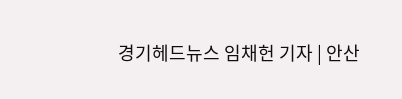경기헤드뉴스 임채헌 기자 | 안산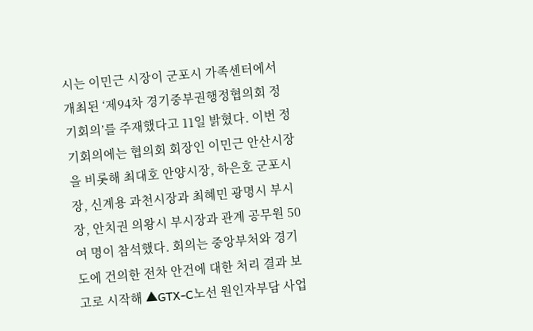시는 이민근 시장이 군포시 가족센터에서 개최된 ‘제94차 경기중부권행정협의회 정기회의’를 주재했다고 11일 밝혔다. 이번 정기회의에는 협의회 회장인 이민근 안산시장을 비롯해 최대호 안양시장, 하은호 군포시장, 신계용 과천시장과 최혜민 광명시 부시장, 안치권 의왕시 부시장과 관계 공무원 50여 명이 참석했다. 회의는 중앙부처와 경기도에 건의한 전차 안건에 대한 처리 결과 보고로 시작해 ▲GTX-C노선 원인자부담 사업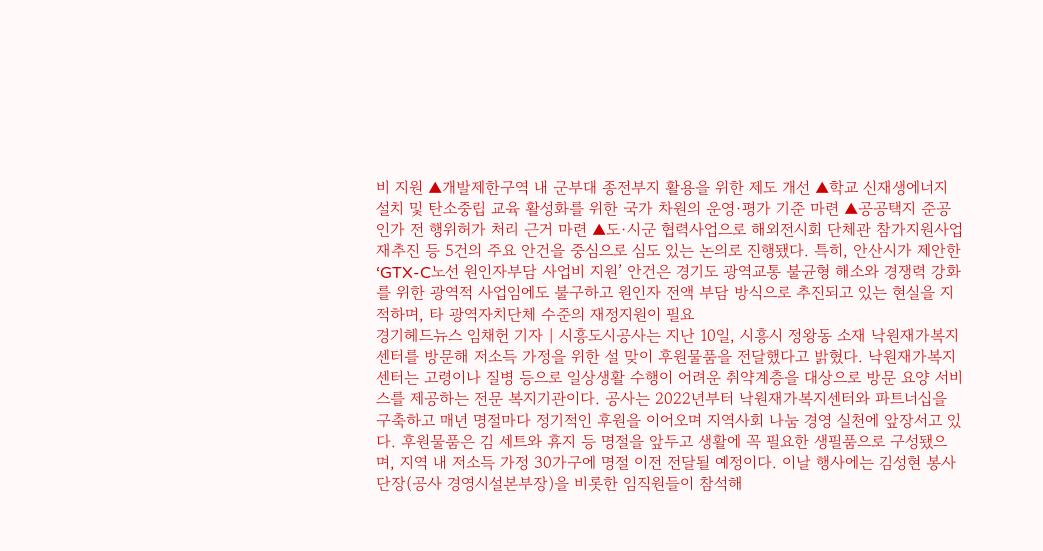비 지원 ▲개발제한구역 내 군부대 종전부지 활용을 위한 제도 개선 ▲학교 신재생에너지 설치 및 탄소중립 교육 활성화를 위한 국가 차원의 운영·평가 기준 마련 ▲공공택지 준공인가 전 행위허가 처리 근거 마련 ▲도·시군 협력사업으로 해외전시회 단체관 참가지원사업 재추진 등 5건의 주요 안건을 중심으로 심도 있는 논의로 진행됐다. 특히, 안산시가 제안한 ‘GTX-C노선 원인자부담 사업비 지원’ 안건은 경기도 광역교통 불균형 해소와 경쟁력 강화를 위한 광역적 사업임에도 불구하고 원인자 전액 부담 방식으로 추진되고 있는 현실을 지적하며, 타 광역자치단체 수준의 재정지원이 필요
경기헤드뉴스 임채헌 기자 | 시흥도시공사는 지난 10일, 시흥시 정왕동 소재 낙원재가복지센터를 방문해 저소득 가정을 위한 설 맞이 후원물품을 전달했다고 밝혔다. 낙원재가복지센터는 고령이나 질병 등으로 일상생활 수행이 어려운 취약계층을 대상으로 방문 요양 서비스를 제공하는 전문 복지기관이다. 공사는 2022년부터 낙원재가복지센터와 파트너십을 구축하고 매년 명절마다 정기적인 후원을 이어오며 지역사회 나눔 경영 실천에 앞장서고 있다. 후원물품은 김 세트와 휴지 등 명절을 앞두고 생활에 꼭 필요한 생필품으로 구성됐으며, 지역 내 저소득 가정 30가구에 명절 이전 전달될 예정이다. 이날 행사에는 김성현 봉사단장(공사 경영시설본부장)을 비롯한 임직원들이 참석해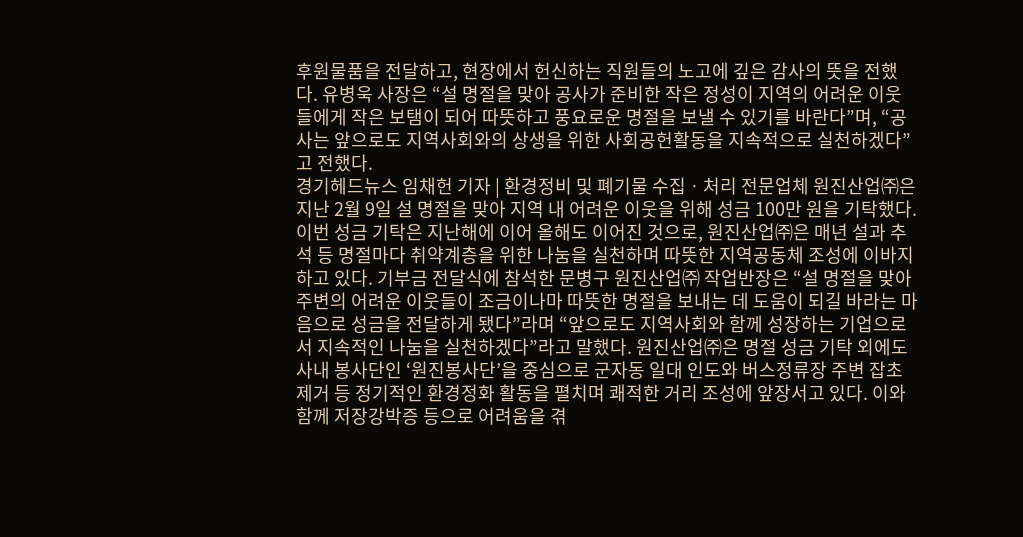후원물품을 전달하고, 현장에서 헌신하는 직원들의 노고에 깊은 감사의 뜻을 전했다. 유병욱 사장은 “설 명절을 맞아 공사가 준비한 작은 정성이 지역의 어려운 이웃들에게 작은 보탬이 되어 따뜻하고 풍요로운 명절을 보낼 수 있기를 바란다”며, “공사는 앞으로도 지역사회와의 상생을 위한 사회공헌활동을 지속적으로 실천하겠다”고 전했다.
경기헤드뉴스 임채헌 기자 | 환경정비 및 폐기물 수집ㆍ처리 전문업체 원진산업㈜은 지난 2월 9일 설 명절을 맞아 지역 내 어려운 이웃을 위해 성금 100만 원을 기탁했다. 이번 성금 기탁은 지난해에 이어 올해도 이어진 것으로, 원진산업㈜은 매년 설과 추석 등 명절마다 취약계층을 위한 나눔을 실천하며 따뜻한 지역공동체 조성에 이바지하고 있다. 기부금 전달식에 참석한 문병구 원진산업㈜ 작업반장은 “설 명절을 맞아 주변의 어려운 이웃들이 조금이나마 따뜻한 명절을 보내는 데 도움이 되길 바라는 마음으로 성금을 전달하게 됐다”라며 “앞으로도 지역사회와 함께 성장하는 기업으로서 지속적인 나눔을 실천하겠다”라고 말했다. 원진산업㈜은 명절 성금 기탁 외에도 사내 봉사단인 ‘원진봉사단’을 중심으로 군자동 일대 인도와 버스정류장 주변 잡초 제거 등 정기적인 환경정화 활동을 펼치며 쾌적한 거리 조성에 앞장서고 있다. 이와 함께 저장강박증 등으로 어려움을 겪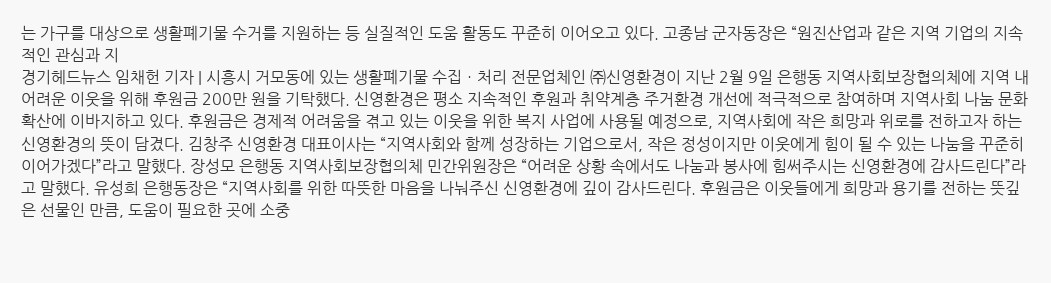는 가구를 대상으로 생활폐기물 수거를 지원하는 등 실질적인 도움 활동도 꾸준히 이어오고 있다. 고종남 군자동장은 “원진산업과 같은 지역 기업의 지속적인 관심과 지
경기헤드뉴스 임채헌 기자 | 시흥시 거모동에 있는 생활폐기물 수집ㆍ처리 전문업체인 ㈜신영환경이 지난 2월 9일 은행동 지역사회보장협의체에 지역 내 어려운 이웃을 위해 후원금 200만 원을 기탁했다. 신영환경은 평소 지속적인 후원과 취약계층 주거환경 개선에 적극적으로 참여하며 지역사회 나눔 문화 확산에 이바지하고 있다. 후원금은 경제적 어려움을 겪고 있는 이웃을 위한 복지 사업에 사용될 예정으로, 지역사회에 작은 희망과 위로를 전하고자 하는 신영환경의 뜻이 담겼다. 김창주 신영환경 대표이사는 “지역사회와 함께 성장하는 기업으로서, 작은 정성이지만 이웃에게 힘이 될 수 있는 나눔을 꾸준히 이어가겠다”라고 말했다. 장성모 은행동 지역사회보장협의체 민간위원장은 “어려운 상황 속에서도 나눔과 봉사에 힘써주시는 신영환경에 감사드린다”라고 말했다. 유성희 은행동장은 “지역사회를 위한 따뜻한 마음을 나눠주신 신영환경에 깊이 감사드린다. 후원금은 이웃들에게 희망과 용기를 전하는 뜻깊은 선물인 만큼, 도움이 필요한 곳에 소중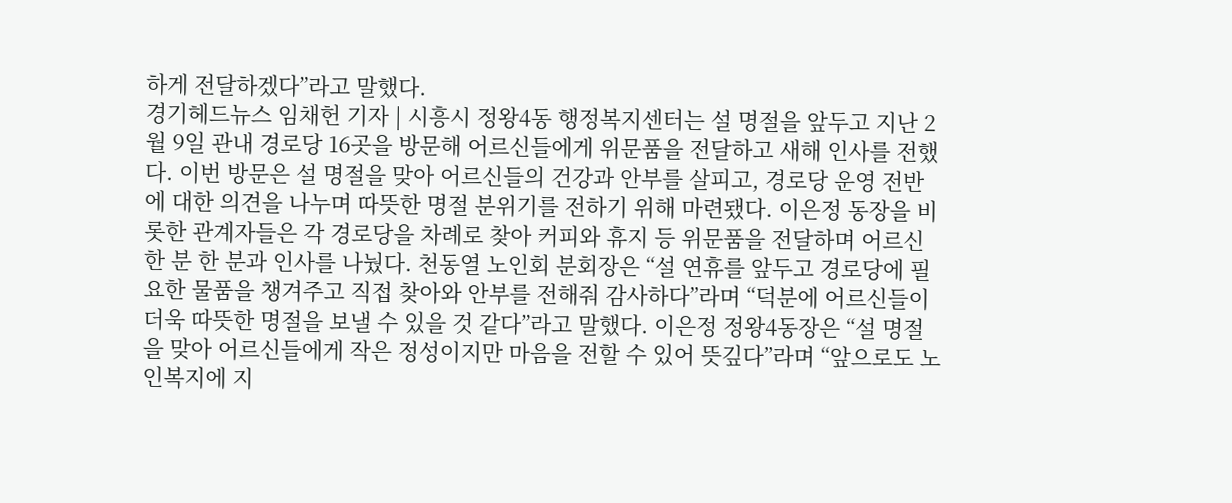하게 전달하겠다”라고 말했다.
경기헤드뉴스 임채헌 기자 | 시흥시 정왕4동 행정복지센터는 설 명절을 앞두고 지난 2월 9일 관내 경로당 16곳을 방문해 어르신들에게 위문품을 전달하고 새해 인사를 전했다. 이번 방문은 설 명절을 맞아 어르신들의 건강과 안부를 살피고, 경로당 운영 전반에 대한 의견을 나누며 따뜻한 명절 분위기를 전하기 위해 마련됐다. 이은정 동장을 비롯한 관계자들은 각 경로당을 차례로 찾아 커피와 휴지 등 위문품을 전달하며 어르신 한 분 한 분과 인사를 나눴다. 천동열 노인회 분회장은 “설 연휴를 앞두고 경로당에 필요한 물품을 챙겨주고 직접 찾아와 안부를 전해줘 감사하다”라며 “덕분에 어르신들이 더욱 따뜻한 명절을 보낼 수 있을 것 같다”라고 말했다. 이은정 정왕4동장은 “설 명절을 맞아 어르신들에게 작은 정성이지만 마음을 전할 수 있어 뜻깊다”라며 “앞으로도 노인복지에 지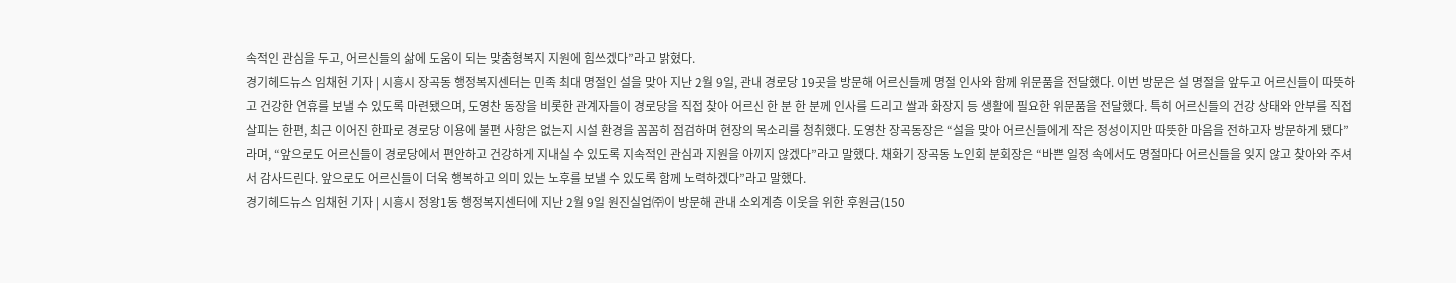속적인 관심을 두고, 어르신들의 삶에 도움이 되는 맞춤형복지 지원에 힘쓰겠다”라고 밝혔다.
경기헤드뉴스 임채헌 기자 | 시흥시 장곡동 행정복지센터는 민족 최대 명절인 설을 맞아 지난 2월 9일, 관내 경로당 19곳을 방문해 어르신들께 명절 인사와 함께 위문품을 전달했다. 이번 방문은 설 명절을 앞두고 어르신들이 따뜻하고 건강한 연휴를 보낼 수 있도록 마련됐으며, 도영찬 동장을 비롯한 관계자들이 경로당을 직접 찾아 어르신 한 분 한 분께 인사를 드리고 쌀과 화장지 등 생활에 필요한 위문품을 전달했다. 특히 어르신들의 건강 상태와 안부를 직접 살피는 한편, 최근 이어진 한파로 경로당 이용에 불편 사항은 없는지 시설 환경을 꼼꼼히 점검하며 현장의 목소리를 청취했다. 도영찬 장곡동장은 “설을 맞아 어르신들에게 작은 정성이지만 따뜻한 마음을 전하고자 방문하게 됐다”라며, “앞으로도 어르신들이 경로당에서 편안하고 건강하게 지내실 수 있도록 지속적인 관심과 지원을 아끼지 않겠다”라고 말했다. 채화기 장곡동 노인회 분회장은 “바쁜 일정 속에서도 명절마다 어르신들을 잊지 않고 찾아와 주셔서 감사드린다. 앞으로도 어르신들이 더욱 행복하고 의미 있는 노후를 보낼 수 있도록 함께 노력하겠다”라고 말했다.
경기헤드뉴스 임채헌 기자 | 시흥시 정왕1동 행정복지센터에 지난 2월 9일 원진실업㈜이 방문해 관내 소외계층 이웃을 위한 후원금(150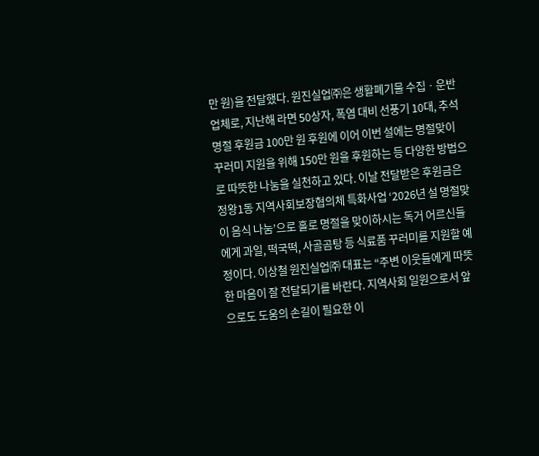만 원)을 전달했다. 원진실업㈜은 생활폐기물 수집ㆍ운반업체로, 지난해 라면 50상자, 폭염 대비 선풍기 10대, 추석 명절 후원금 100만 원 후원에 이어 이번 설에는 명절맞이 꾸러미 지원을 위해 150만 원을 후원하는 등 다양한 방법으로 따뜻한 나눔을 실천하고 있다. 이날 전달받은 후원금은 정왕1동 지역사회보장협의체 특화사업 ‘2026년 설 명절맞이 음식 나눔’으로 홀로 명절을 맞이하시는 독거 어르신들에게 과일, 떡국떡, 사골곰탕 등 식료품 꾸러미를 지원할 예정이다. 이상철 원진실업㈜ 대표는 “주변 이웃들에게 따뜻한 마음이 잘 전달되기를 바란다. 지역사회 일원으로서 앞으로도 도움의 손길이 필요한 이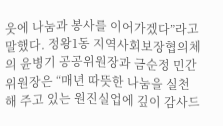웃에 나눔과 봉사를 이어가겠다”라고 말했다. 정왕1동 지역사회보장협의체의 윤병기 공공위원장과 금순정 민간위원장은 “매년 따뜻한 나눔을 실천해 주고 있는 원진실업에 깊이 감사드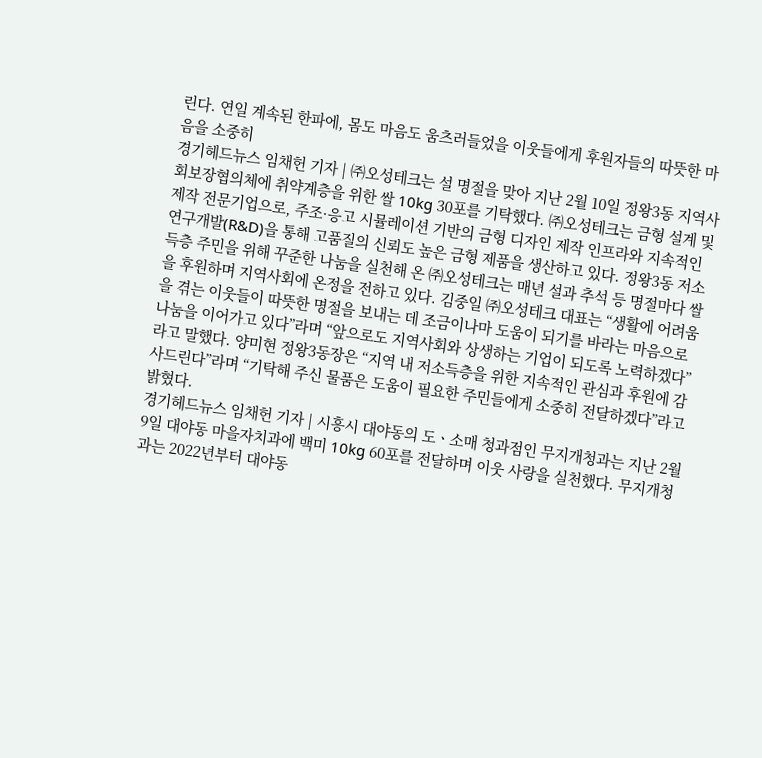린다. 연일 계속된 한파에, 몸도 마음도 움츠러들었을 이웃들에게 후원자들의 따뜻한 마음을 소중히
경기헤드뉴스 임채헌 기자 | ㈜오성테크는 설 명절을 맞아 지난 2월 10일 정왕3동 지역사회보장협의체에 취약계층을 위한 쌀 10kg 30포를 기탁했다. ㈜오성테크는 금형 설계 및 제작 전문기업으로, 주조·응고 시뮬레이션 기반의 금형 디자인 제작 인프라와 지속적인 연구개발(R&D)을 통해 고품질의 신뢰도 높은 금형 제품을 생산하고 있다. 정왕3동 저소득층 주민을 위해 꾸준한 나눔을 실천해 온 ㈜오성테크는 매년 설과 추석 등 명절마다 쌀을 후원하며 지역사회에 온정을 전하고 있다. 김중일 ㈜오성테크 대표는 “생활에 어려움을 겪는 이웃들이 따뜻한 명절을 보내는 데 조금이나마 도움이 되기를 바라는 마음으로 나눔을 이어가고 있다”라며 “앞으로도 지역사회와 상생하는 기업이 되도록 노력하겠다”라고 말했다. 양미현 정왕3동장은 “지역 내 저소득층을 위한 지속적인 관심과 후원에 감사드린다”라며 “기탁해 주신 물품은 도움이 필요한 주민들에게 소중히 전달하겠다”라고 밝혔다.
경기헤드뉴스 임채헌 기자 | 시흥시 대야동의 도ㆍ소매 청과점인 무지개청과는 지난 2월 9일 대야동 마을자치과에 백미 10kg 60포를 전달하며 이웃 사랑을 실천했다. 무지개청과는 2022년부터 대야동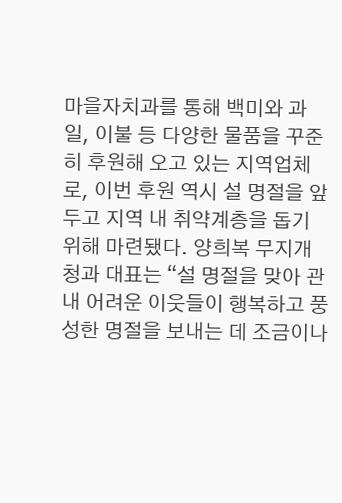마을자치과를 통해 백미와 과일, 이불 등 다양한 물품을 꾸준히 후원해 오고 있는 지역업체로, 이번 후원 역시 설 명절을 앞두고 지역 내 취약계층을 돕기 위해 마련됐다. 양희복 무지개청과 대표는 “설 명절을 맞아 관내 어려운 이웃들이 행복하고 풍성한 명절을 보내는 데 조금이나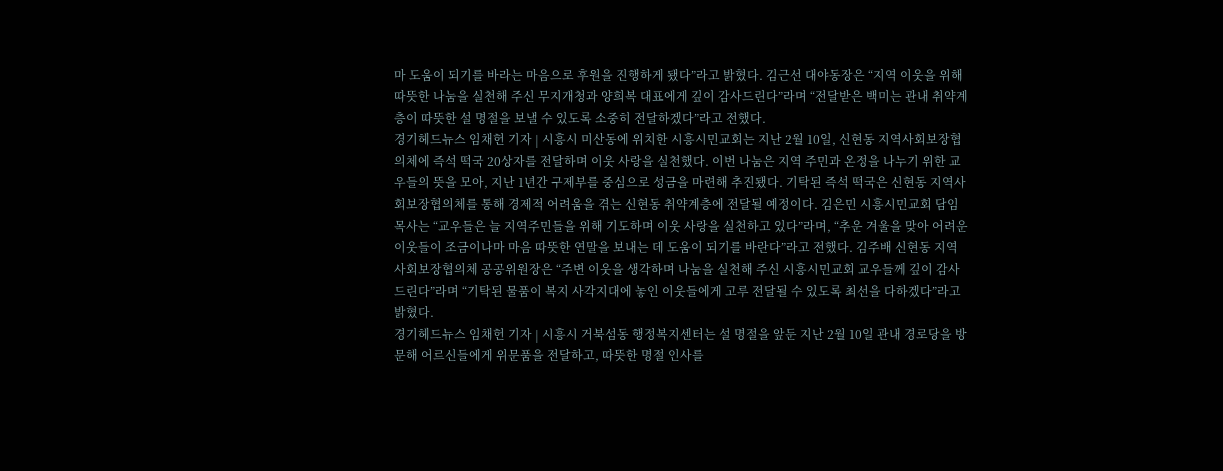마 도움이 되기를 바라는 마음으로 후원을 진행하게 됐다”라고 밝혔다. 김근선 대야동장은 “지역 이웃을 위해 따뜻한 나눔을 실천해 주신 무지개청과 양희복 대표에게 깊이 감사드린다”라며 “전달받은 백미는 관내 취약계층이 따뜻한 설 명절을 보낼 수 있도록 소중히 전달하겠다”라고 전했다.
경기헤드뉴스 임채헌 기자 | 시흥시 미산동에 위치한 시흥시민교회는 지난 2월 10일, 신현동 지역사회보장협의체에 즉석 떡국 20상자를 전달하며 이웃 사랑을 실천했다. 이번 나눔은 지역 주민과 온정을 나누기 위한 교우들의 뜻을 모아, 지난 1년간 구제부를 중심으로 성금을 마련해 추진됐다. 기탁된 즉석 떡국은 신현동 지역사회보장협의체를 통해 경제적 어려움을 겪는 신현동 취약계층에 전달될 예정이다. 김은민 시흥시민교회 담임목사는 “교우들은 늘 지역주민들을 위해 기도하며 이웃 사랑을 실천하고 있다”라며, “추운 겨울을 맞아 어려운 이웃들이 조금이나마 마음 따뜻한 연말을 보내는 데 도움이 되기를 바란다”라고 전했다. 김주배 신현동 지역사회보장협의체 공공위원장은 “주변 이웃을 생각하며 나눔을 실천해 주신 시흥시민교회 교우들께 깊이 감사드린다”라며 “기탁된 물품이 복지 사각지대에 놓인 이웃들에게 고루 전달될 수 있도록 최선을 다하겠다”라고 밝혔다.
경기헤드뉴스 임채헌 기자 | 시흥시 거북섬동 행정복지센터는 설 명절을 앞둔 지난 2월 10일 관내 경로당을 방문해 어르신들에게 위문품을 전달하고, 따뜻한 명절 인사를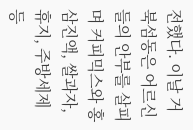전했다. 이날 거북섬동은 어르신들의 안부를 살피며 커피믹스와 홍삼진액, 쌀과자, 휴지, 주방세제 등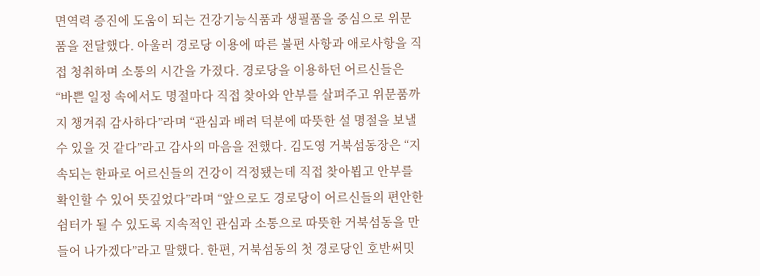면역력 증진에 도움이 되는 건강기능식품과 생필품을 중심으로 위문품을 전달했다. 아울러 경로당 이용에 따른 불편 사항과 애로사항을 직접 청취하며 소통의 시간을 가졌다. 경로당을 이용하던 어르신들은 “바쁜 일정 속에서도 명절마다 직접 찾아와 안부를 살펴주고 위문품까지 챙겨줘 감사하다”라며 “관심과 배려 덕분에 따뜻한 설 명절을 보낼 수 있을 것 같다”라고 감사의 마음을 전했다. 김도영 거북섬동장은 “지속되는 한파로 어르신들의 건강이 걱정됐는데 직접 찾아뵙고 안부를 확인할 수 있어 뜻깊었다”라며 “앞으로도 경로당이 어르신들의 편안한 쉼터가 될 수 있도록 지속적인 관심과 소통으로 따뜻한 거북섬동을 만들어 나가겠다”라고 말했다. 한편, 거북섬동의 첫 경로당인 호반써밋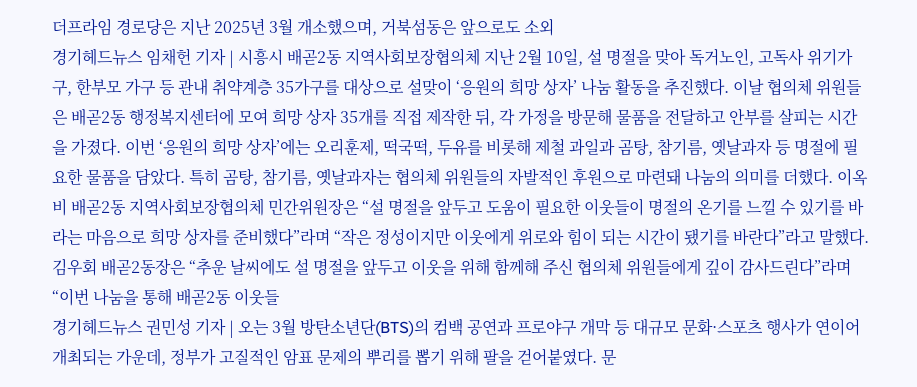더프라임 경로당은 지난 2025년 3월 개소했으며, 거북섬동은 앞으로도 소외
경기헤드뉴스 임채헌 기자 | 시흥시 배곧2동 지역사회보장협의체 지난 2월 10일, 설 명절을 맞아 독거노인, 고독사 위기가구, 한부모 가구 등 관내 취약계층 35가구를 대상으로 설맞이 ‘응원의 희망 상자’ 나눔 활동을 추진했다. 이날 협의체 위원들은 배곧2동 행정복지센터에 모여 희망 상자 35개를 직접 제작한 뒤, 각 가정을 방문해 물품을 전달하고 안부를 살피는 시간을 가졌다. 이번 ‘응원의 희망 상자’에는 오리훈제, 떡국떡, 두유를 비롯해 제철 과일과 곰탕, 참기름, 옛날과자 등 명절에 필요한 물품을 담았다. 특히 곰탕, 참기름, 옛날과자는 협의체 위원들의 자발적인 후원으로 마련돼 나눔의 의미를 더했다. 이옥비 배곧2동 지역사회보장협의체 민간위원장은 “설 명절을 앞두고 도움이 필요한 이웃들이 명절의 온기를 느낄 수 있기를 바라는 마음으로 희망 상자를 준비했다”라며 “작은 정성이지만 이웃에게 위로와 힘이 되는 시간이 됐기를 바란다”라고 말했다. 김우회 배곧2동장은 “추운 날씨에도 설 명절을 앞두고 이웃을 위해 함께해 주신 협의체 위원들에게 깊이 감사드린다”라며 “이번 나눔을 통해 배곧2동 이웃들
경기헤드뉴스 권민성 기자 | 오는 3월 방탄소년단(BTS)의 컴백 공연과 프로야구 개막 등 대규모 문화·스포츠 행사가 연이어 개최되는 가운데, 정부가 고질적인 암표 문제의 뿌리를 뽑기 위해 팔을 걷어붙였다. 문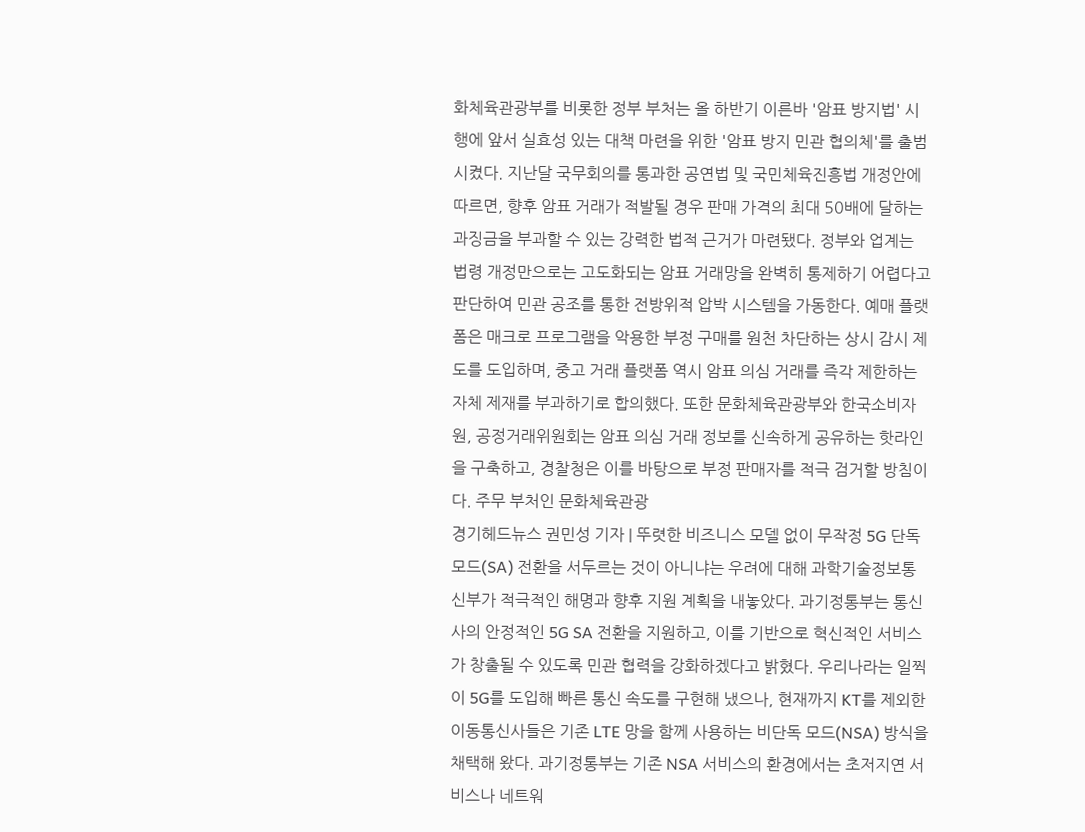화체육관광부를 비롯한 정부 부처는 올 하반기 이른바 '암표 방지법' 시행에 앞서 실효성 있는 대책 마련을 위한 '암표 방지 민관 협의체'를 출범시켰다. 지난달 국무회의를 통과한 공연법 및 국민체육진흥법 개정안에 따르면, 향후 암표 거래가 적발될 경우 판매 가격의 최대 50배에 달하는 과징금을 부과할 수 있는 강력한 법적 근거가 마련됐다. 정부와 업계는 법령 개정만으로는 고도화되는 암표 거래망을 완벽히 통제하기 어렵다고 판단하여 민관 공조를 통한 전방위적 압박 시스템을 가동한다. 예매 플랫폼은 매크로 프로그램을 악용한 부정 구매를 원천 차단하는 상시 감시 제도를 도입하며, 중고 거래 플랫폼 역시 암표 의심 거래를 즉각 제한하는 자체 제재를 부과하기로 합의했다. 또한 문화체육관광부와 한국소비자원, 공정거래위원회는 암표 의심 거래 정보를 신속하게 공유하는 핫라인을 구축하고, 경찰청은 이를 바탕으로 부정 판매자를 적극 검거할 방침이다. 주무 부처인 문화체육관광
경기헤드뉴스 권민성 기자 | 뚜렷한 비즈니스 모델 없이 무작정 5G 단독 모드(SA) 전환을 서두르는 것이 아니냐는 우려에 대해 과학기술정보통신부가 적극적인 해명과 향후 지원 계획을 내놓았다. 과기정통부는 통신사의 안정적인 5G SA 전환을 지원하고, 이를 기반으로 혁신적인 서비스가 창출될 수 있도록 민관 협력을 강화하겠다고 밝혔다. 우리나라는 일찍이 5G를 도입해 빠른 통신 속도를 구현해 냈으나, 현재까지 KT를 제외한 이동통신사들은 기존 LTE 망을 함께 사용하는 비단독 모드(NSA) 방식을 채택해 왔다. 과기정통부는 기존 NSA 서비스의 환경에서는 초저지연 서비스나 네트워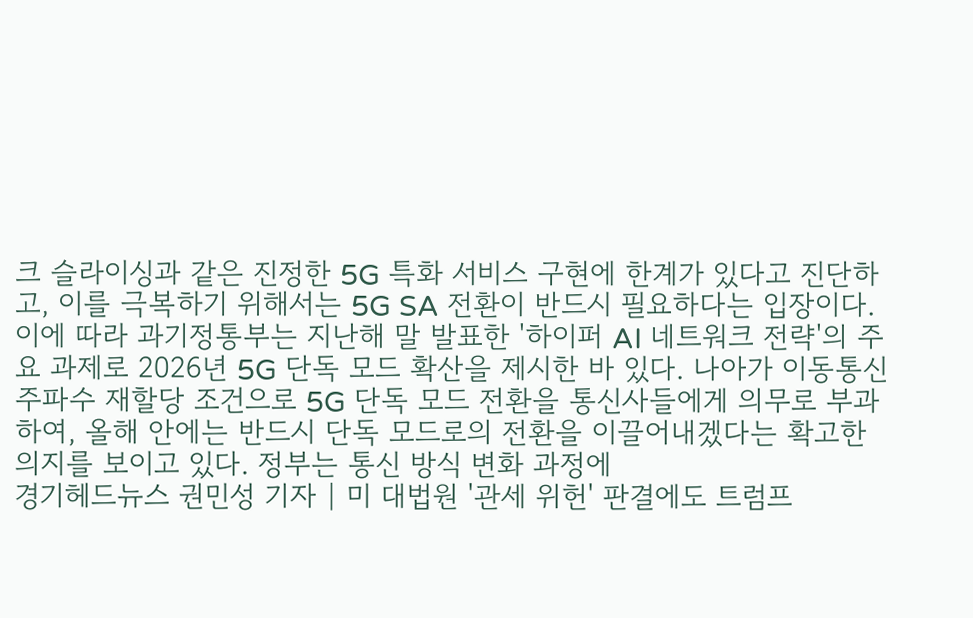크 슬라이싱과 같은 진정한 5G 특화 서비스 구현에 한계가 있다고 진단하고, 이를 극복하기 위해서는 5G SA 전환이 반드시 필요하다는 입장이다. 이에 따라 과기정통부는 지난해 말 발표한 '하이퍼 AI 네트워크 전략'의 주요 과제로 2026년 5G 단독 모드 확산을 제시한 바 있다. 나아가 이동통신 주파수 재할당 조건으로 5G 단독 모드 전환을 통신사들에게 의무로 부과하여, 올해 안에는 반드시 단독 모드로의 전환을 이끌어내겠다는 확고한 의지를 보이고 있다. 정부는 통신 방식 변화 과정에
경기헤드뉴스 권민성 기자 | 미 대법원 '관세 위헌' 판결에도 트럼프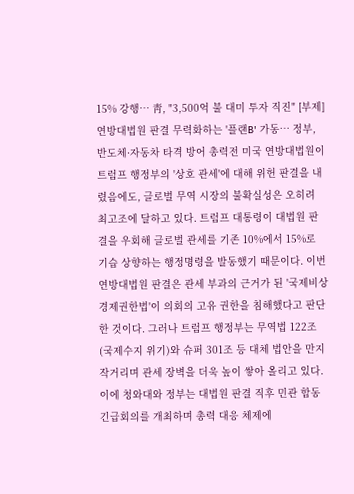15% 강행… 靑, "3,500억 불 대미 투자 직진" [부제] 연방대법원 판결 무력화하는 '플랜B' 가동… 정부, 반도체·자동차 타격 방어 총력전 미국 연방대법원이 트럼프 행정부의 '상호 관세'에 대해 위헌 판결을 내렸음에도, 글로벌 무역 시장의 불확실성은 오히려 최고조에 달하고 있다. 트럼프 대통령이 대법원 판결을 우회해 글로벌 관세를 기존 10%에서 15%로 기습 상향하는 행정명령을 발동했기 때문이다. 이번 연방대법원 판결은 관세 부과의 근거가 된 '국제비상경제권한법'이 의회의 고유 권한을 침해했다고 판단한 것이다. 그러나 트럼프 행정부는 무역법 122조(국제수지 위기)와 슈퍼 301조 등 대체 법안을 만지작거리며 관세 장벽을 더욱 높이 쌓아 올리고 있다. 이에 청와대와 정부는 대법원 판결 직후 민관 합동 긴급회의를 개최하며 총력 대응 체제에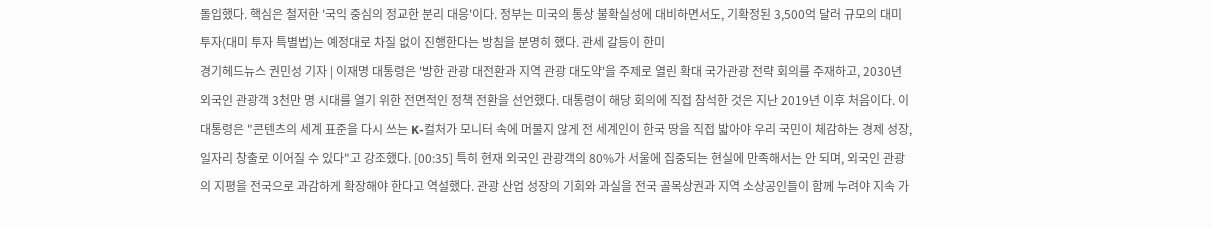돌입했다. 핵심은 철저한 '국익 중심의 정교한 분리 대응'이다. 정부는 미국의 통상 불확실성에 대비하면서도, 기확정된 3,500억 달러 규모의 대미 투자(대미 투자 특별법)는 예정대로 차질 없이 진행한다는 방침을 분명히 했다. 관세 갈등이 한미
경기헤드뉴스 권민성 기자 | 이재명 대통령은 '방한 관광 대전환과 지역 관광 대도약'을 주제로 열린 확대 국가관광 전략 회의를 주재하고, 2030년 외국인 관광객 3천만 명 시대를 열기 위한 전면적인 정책 전환을 선언했다. 대통령이 해당 회의에 직접 참석한 것은 지난 2019년 이후 처음이다. 이 대통령은 "콘텐츠의 세계 표준을 다시 쓰는 K-컬처가 모니터 속에 머물지 않게 전 세계인이 한국 땅을 직접 밟아야 우리 국민이 체감하는 경제 성장, 일자리 창출로 이어질 수 있다"고 강조했다. [00:35] 특히 현재 외국인 관광객의 80%가 서울에 집중되는 현실에 만족해서는 안 되며, 외국인 관광의 지평을 전국으로 과감하게 확장해야 한다고 역설했다. 관광 산업 성장의 기회와 과실을 전국 골목상권과 지역 소상공인들이 함께 누려야 지속 가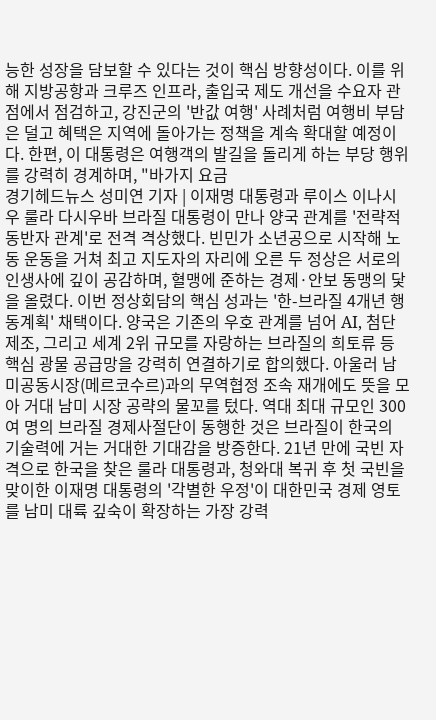능한 성장을 담보할 수 있다는 것이 핵심 방향성이다. 이를 위해 지방공항과 크루즈 인프라, 출입국 제도 개선을 수요자 관점에서 점검하고, 강진군의 '반값 여행' 사례처럼 여행비 부담은 덜고 혜택은 지역에 돌아가는 정책을 계속 확대할 예정이다. 한편, 이 대통령은 여행객의 발길을 돌리게 하는 부당 행위를 강력히 경계하며, "바가지 요금
경기헤드뉴스 성미연 기자 | 이재명 대통령과 루이스 이나시우 룰라 다시우바 브라질 대통령이 만나 양국 관계를 '전략적 동반자 관계'로 전격 격상했다. 빈민가 소년공으로 시작해 노동 운동을 거쳐 최고 지도자의 자리에 오른 두 정상은 서로의 인생사에 깊이 공감하며, 혈맹에 준하는 경제·안보 동맹의 닻을 올렸다. 이번 정상회담의 핵심 성과는 '한-브라질 4개년 행동계획' 채택이다. 양국은 기존의 우호 관계를 넘어 AI, 첨단 제조, 그리고 세계 2위 규모를 자랑하는 브라질의 희토류 등 핵심 광물 공급망을 강력히 연결하기로 합의했다. 아울러 남미공동시장(메르코수르)과의 무역협정 조속 재개에도 뜻을 모아 거대 남미 시장 공략의 물꼬를 텄다. 역대 최대 규모인 300여 명의 브라질 경제사절단이 동행한 것은 브라질이 한국의 기술력에 거는 거대한 기대감을 방증한다. 21년 만에 국빈 자격으로 한국을 찾은 룰라 대통령과, 청와대 복귀 후 첫 국빈을 맞이한 이재명 대통령의 '각별한 우정'이 대한민국 경제 영토를 남미 대륙 깊숙이 확장하는 가장 강력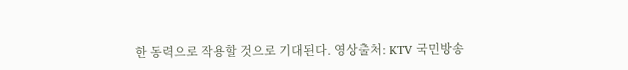한 동력으로 작용할 것으로 기대된다. 영상출처: KTV 국민방송